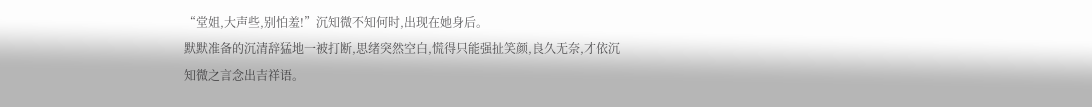“堂姐,大声些,别怕羞!”沉知微不知何时,出现在她身后。
默默准备的沉清辞猛地一被打断,思绪突然空白,慌得只能强扯笑颜,良久无奈,才依沉知微之言念出吉祥语。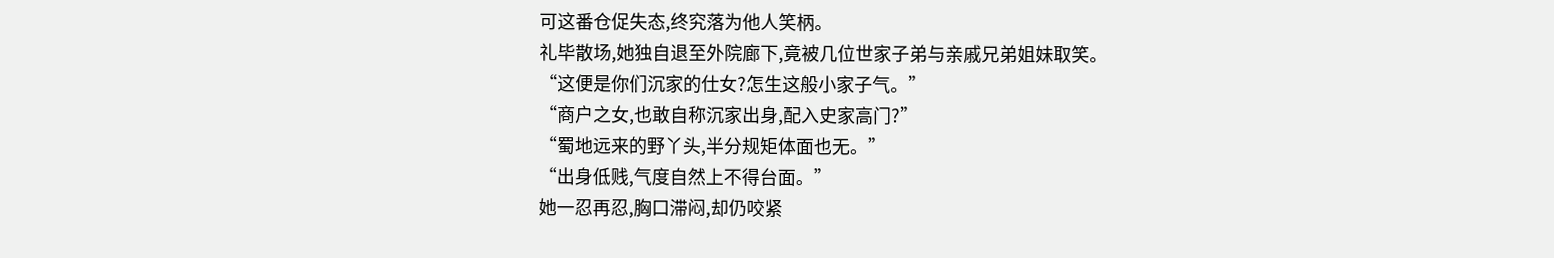可这番仓促失态,终究落为他人笑柄。
礼毕散场,她独自退至外院廊下,竟被几位世家子弟与亲戚兄弟姐妹取笑。
“这便是你们沉家的仕女?怎生这般小家子气。”
“商户之女,也敢自称沉家出身,配入史家高门?”
“蜀地远来的野丫头,半分规矩体面也无。”
“出身低贱,气度自然上不得台面。”
她一忍再忍,胸口滞闷,却仍咬紧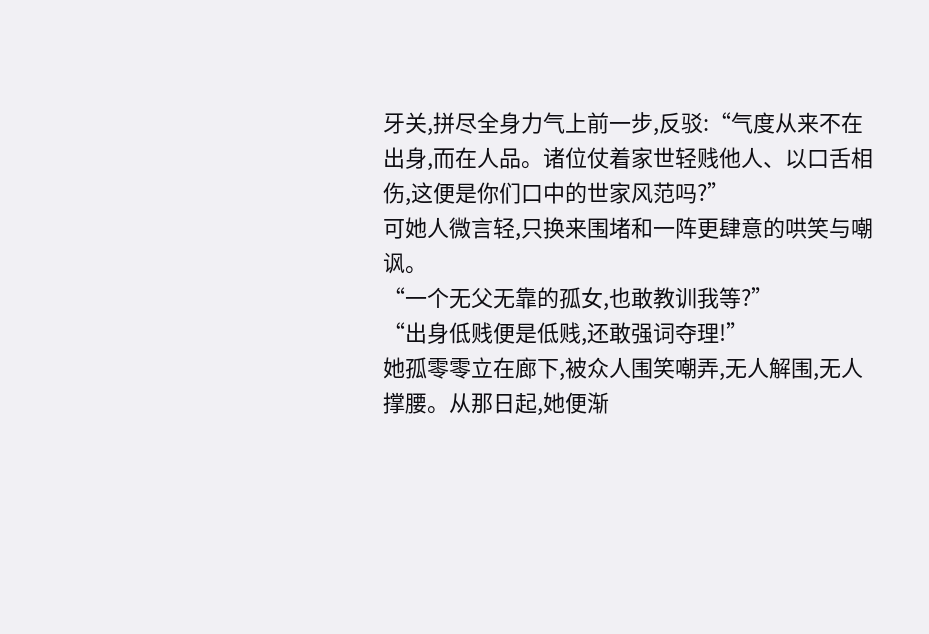牙关,拼尽全身力气上前一步,反驳:“气度从来不在出身,而在人品。诸位仗着家世轻贱他人、以口舌相伤,这便是你们口中的世家风范吗?”
可她人微言轻,只换来围堵和一阵更肆意的哄笑与嘲讽。
“一个无父无靠的孤女,也敢教训我等?”
“出身低贱便是低贱,还敢强词夺理!”
她孤零零立在廊下,被众人围笑嘲弄,无人解围,无人撑腰。从那日起,她便渐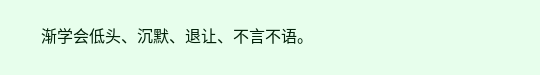渐学会低头、沉默、退让、不言不语。